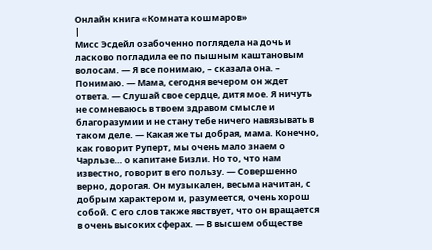Онлайн книга «Комната кошмаров»
|
Мисс Эсдейл озабоченно поглядела на дочь и ласково погладила ее по пышным каштановым волосам. — Я все понимаю, – сказала она. – Понимаю. — Мама, сегодня вечером он ждет ответа. — Слушай свое сердце, дитя мое. Я ничуть не сомневаюсь в твоем здравом смысле и благоразумии и не стану тебе ничего навязывать в таком деле. — Какая же ты добрая, мама. Конечно, как говорит Руперт, мы очень мало знаем о Чарльзе… о капитане Бизли. Но то, что нам известно, говорит в его пользу. — Совершенно верно, дорогая. Он музыкален, весьма начитан, с добрым характером и, разумеется, очень хорош собой. С его слов также явствует, что он вращается в очень высоких сферах. — В высшем обществе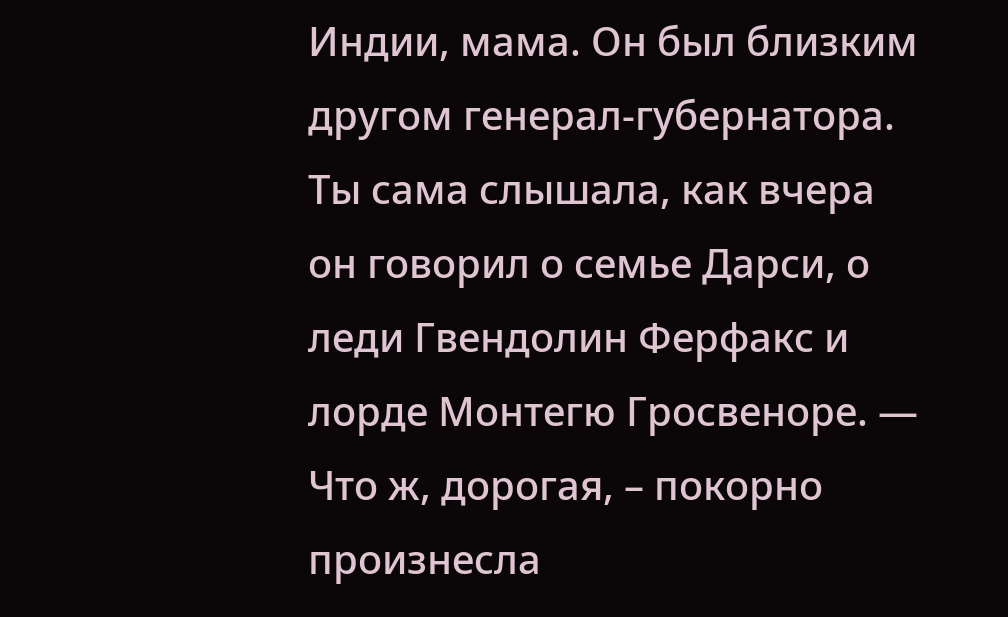Индии, мама. Он был близким другом генерал-губернатора. Ты сама слышала, как вчера он говорил о семье Дарси, о леди Гвендолин Ферфакс и лорде Монтегю Гросвеноре. — Что ж, дорогая, – покорно произнесла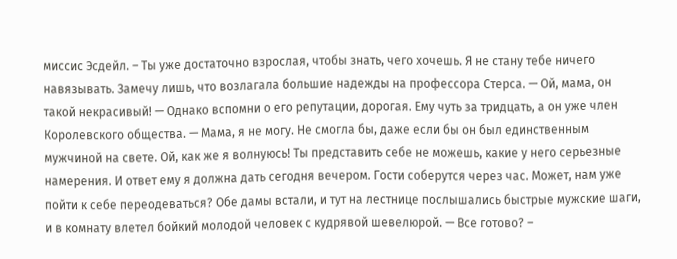миссис Эсдейл. – Ты уже достаточно взрослая, чтобы знать, чего хочешь. Я не стану тебе ничего навязывать. Замечу лишь, что возлагала большие надежды на профессора Стерса. — Ой, мама, он такой некрасивый! — Однако вспомни о его репутации, дорогая. Ему чуть за тридцать, а он уже член Королевского общества. — Мама, я не могу. Не смогла бы, даже если бы он был единственным мужчиной на свете. Ой, как же я волнуюсь! Ты представить себе не можешь, какие у него серьезные намерения. И ответ ему я должна дать сегодня вечером. Гости соберутся через час. Может, нам уже пойти к себе переодеваться? Обе дамы встали, и тут на лестнице послышались быстрые мужские шаги, и в комнату влетел бойкий молодой человек с кудрявой шевелюрой. — Все готово? –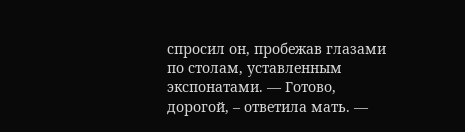спросил он, пробежав глазами по столам, уставленным экспонатами. — Готово, дорогой, – ответила мать. —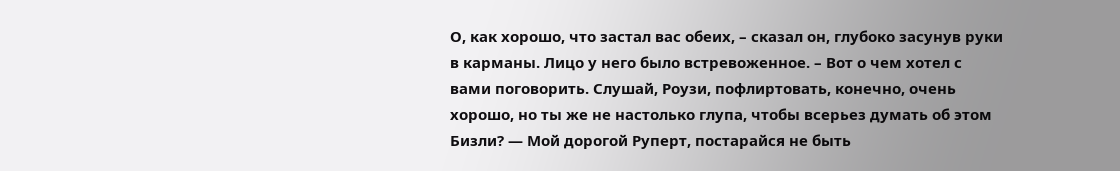О, как хорошо, что застал вас обеих, – сказал он, глубоко засунув руки в карманы. Лицо у него было встревоженное. – Вот о чем хотел с вами поговорить. Слушай, Роузи, пофлиртовать, конечно, очень хорошо, но ты же не настолько глупа, чтобы всерьез думать об этом Бизли? — Мой дорогой Руперт, постарайся не быть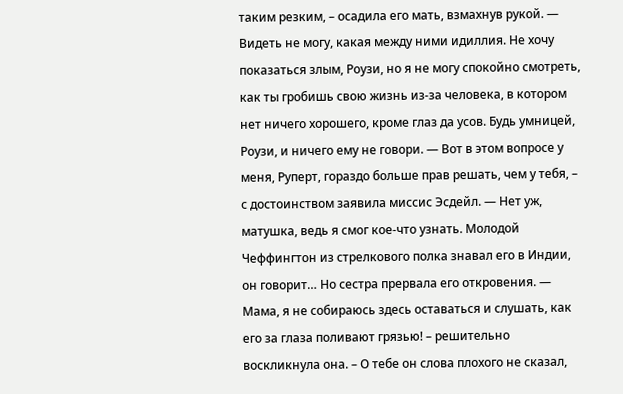таким резким, – осадила его мать, взмахнув рукой. — Видеть не могу, какая между ними идиллия. Не хочу показаться злым, Роузи, но я не могу спокойно смотреть, как ты гробишь свою жизнь из-за человека, в котором нет ничего хорошего, кроме глаз да усов. Будь умницей, Роузи, и ничего ему не говори. — Вот в этом вопросе у меня, Руперт, гораздо больше прав решать, чем у тебя, – с достоинством заявила миссис Эсдейл. — Нет уж, матушка, ведь я смог кое-что узнать. Молодой Чеффингтон из стрелкового полка знавал его в Индии, он говорит… Но сестра прервала его откровения. — Мама, я не собираюсь здесь оставаться и слушать, как его за глаза поливают грязью! – решительно воскликнула она. – О тебе он слова плохого не сказал,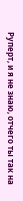Руперт, и я не знаю, отчего ты так на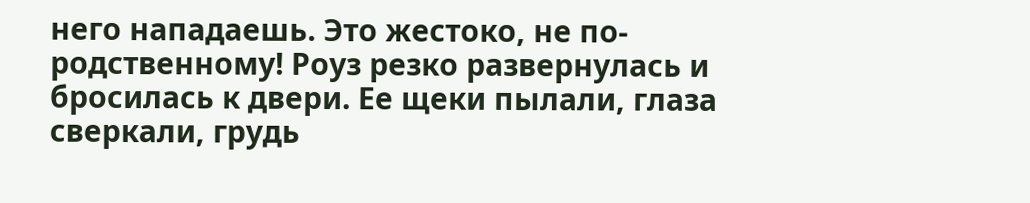него нападаешь. Это жестоко, не по-родственному! Роуз резко развернулась и бросилась к двери. Ее щеки пылали, глаза сверкали, грудь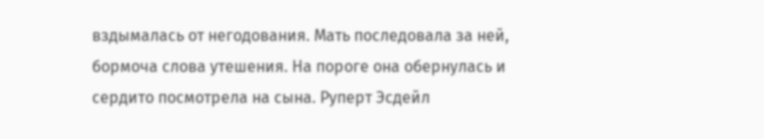вздымалась от негодования. Мать последовала за ней, бормоча слова утешения. На пороге она обернулась и сердито посмотрела на сына. Руперт Эсдейл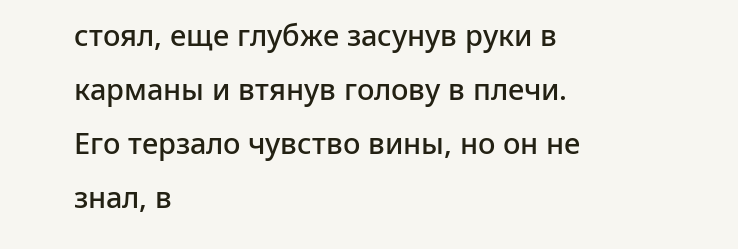стоял, еще глубже засунув руки в карманы и втянув голову в плечи. Его терзало чувство вины, но он не знал, в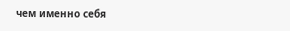чем именно себя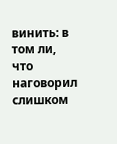винить: в том ли, что наговорил слишком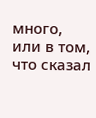много, или в том, что сказал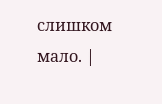слишком мало. |